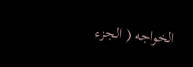الخواجه ( الجزء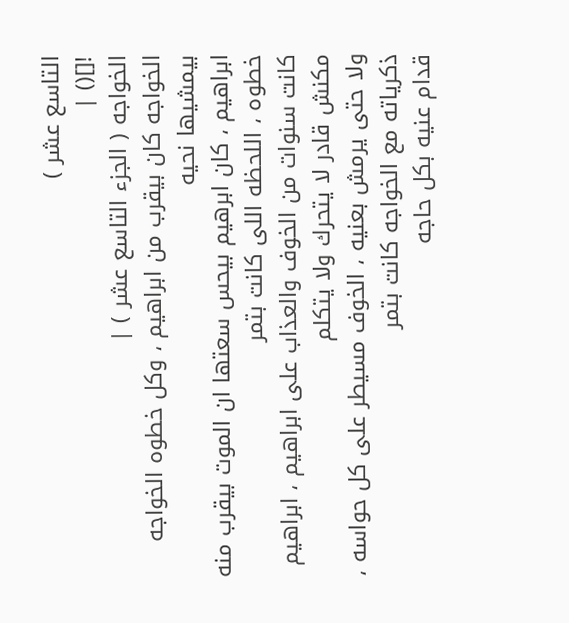التاسع عشر )
![]() |
الخواجه ( الجزء التاسع عشر ) |
الخواجه كان بيقرب من ابراهيم ، وكل خطوه الخواجه بيمشيها نحيه
ابراهيم ، كان ابرهيم بيحس سعتها ان الموت بيقرب منه خطوه ، اللحظه اللى كانت بتمر
كانت سنوات من الخوف والعذاب على ابراهيم ، ابراهيم مكنش قادر لا يتحرك ولا يتكلم
ولا حتى يرمش بعنيه ، الخوف مسيطر على كل حواسه ، ذكرياته مع الخواجه كانت بتمر
قدام عنيه بكل حاجه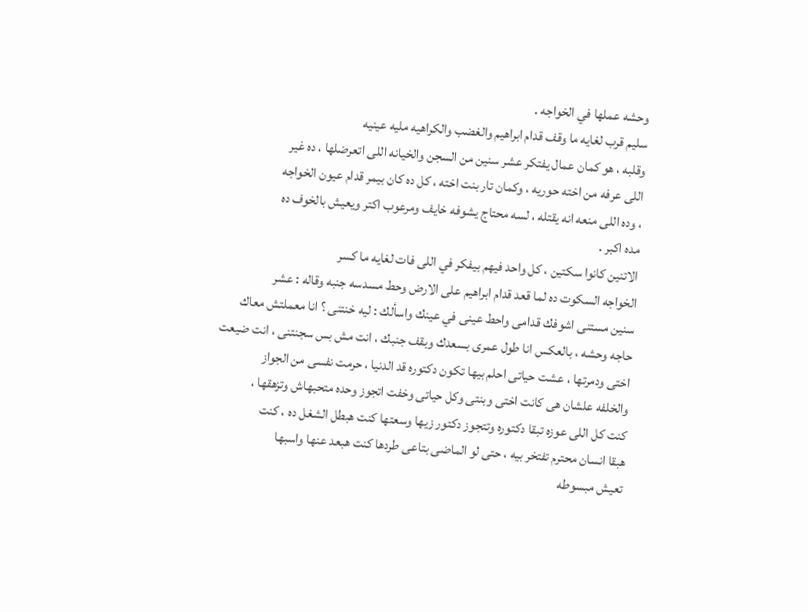وحشه عملها في الخواجه .
سليم قرب لغايه ما وقف قدام ابراهيم والغضب والكراهيه مليه عينيه
وقلبه ، هو كمان عمال يفتكر عشر سنين من السجن والخيانه اللى اتعرضلها ، ده غير
اللى عرفه من اخته حوريه ، وكمان تار بنت اخته ، كل ده كان بيمر قدام عيون الخواجه
، وده اللى منعه انه يقتله ، لسه محتاج يشوفه خايف ومرعوب اكتر ويعيش بالخوف ده
مده اكبر .
الاتنين كانوا سكتين ، كل واحد فيهم بيفكر في اللى فات لغايه ما كسر
الخواجه السكوت ده لما قعد قدام ابراهيم على الارض وحط مسدسه جنبه وقاله : عشر
سنين مستنى اشوفك قدامى واحط عينى في عينك واسألك : ليه خنتنى ؟ انا معملتش معاك
حاجه وحشه ، بالعكس انا طول عمرى بسعدك وبقف جنبك ، انت مش بس سجنتنى ، انت ضيعت
اختى ودمرتها ، عشت حياتى احلم بيها تكون دكتوره قد الدنيا ، حرمت نفسى من الجواز
والخلفه علشان هى كانت اختى وبنتى وكل حياتى وخفت اتجوز وحده متحبهاش وتزهقها ،
كنت كل اللى عوزه تبقا دكتوره وتتجوز دكتور زيها وسعتها كنت هبطل الشغل ده ، كنت
هبقا انسان محترم تفتخر بيه ، حتى لو الماضى بتاعى طردها كنت هبعد عنها واسبها
تعيش مبسوطه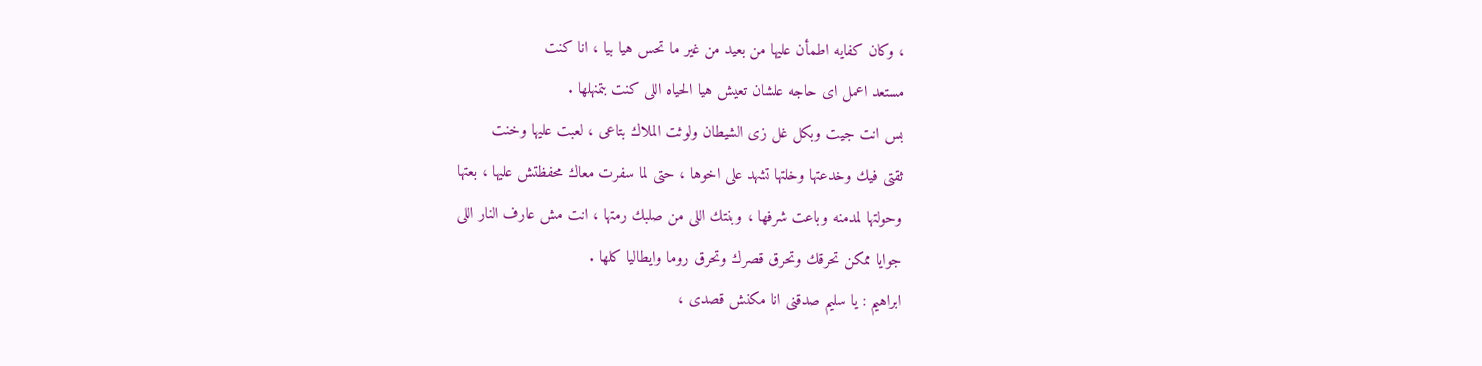، وكان كفايه اطمأن عليها من بعيد من غير ما تحس هيا بيا ، انا كنت
مستعد اعمل اى حاجه علشان تعيش هيا الحياه اللى كنت بتمنهلها .
بس انت جيت وبكل غل زى الشيطان ولوثت الملاك بتاعى ، لعبت عليها وخنت
ثقتى فيك وخدعتها وخلتها تشهد على اخوها ، حتى لما سفرت معاك محفظتش عليها ، بعتها
وحولتها لمدمنه وباعت شرفها ، وبنتك اللى من صلبك رمتها ، انت مش عارف النار اللى
جوايا ممكن تحرقك وتحرق قصرك وتحرق روما وايطاليا كلها .
ابراهيم : يا سليم صدقنى انا مكنش قصدى ،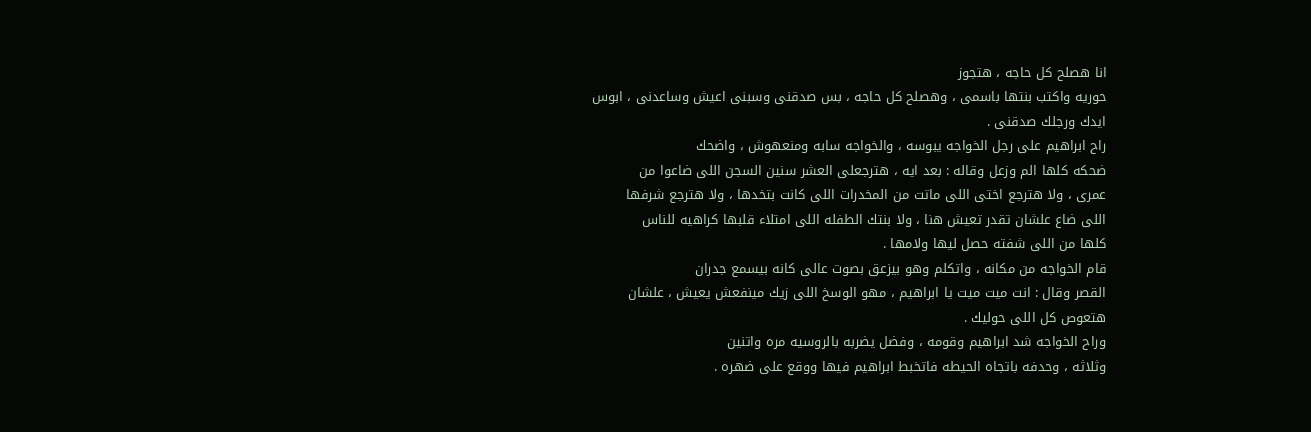انا هصلح كل حاجه ، هتجوز
حوريه واكتب بنتها باسمى ، وهصلح كل حاجه ، بس صدقنى وسبنى اعيش وساعدنى ، ابوس
ايدك ورجلك صدقنى .
راح ابراهيم على رجل الخواجه يبوسه ، والخواجه سابه ومنعهوش ، واضحك
ضحكه كلها الم وزعل وقاله : بعد ايه ، هترجعلى العشر سنين السجن اللى ضاعوا من
عمرى ، ولا هترجع اختى اللى ماتت من المخدرات اللى كانت بتخدها ، ولا هترجع شرفها
اللى ضاع علشان تقدر تعيش هنا ، ولا بنتك الطفله اللى امتلاء قلبها كراهيه للناس
كلها من اللى شفته حصل ليها ولامها .
قام الخواجه من مكانه ، واتكلم وهو بيزعق بصوت عالى كانه بيسمع جدران
القصر وقال : انت ميت ميت يا ابراهيم ، مهو الوسخ اللى زيك مينفعش يعيش ، علشان
هتعوص كل اللى حوليك .
وراح الخواجه شد ابراهيم وقومه ، وفضل يضربه بالروسيه مره واتنين
وثلاثه ، وحدفه باتجاه الحيطه فاتخبط ابراهيم فيها ووقع على ضهره .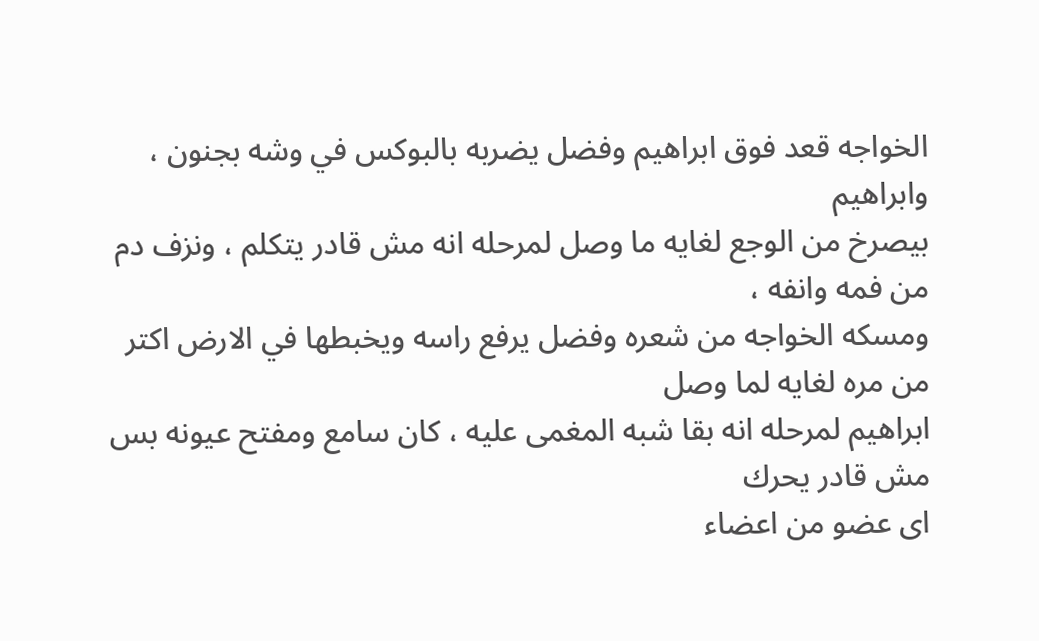الخواجه قعد فوق ابراهيم وفضل يضربه بالبوكس في وشه بجنون ، وابراهيم
بيصرخ من الوجع لغايه ما وصل لمرحله انه مش قادر يتكلم ، ونزف دم من فمه وانفه ،
ومسكه الخواجه من شعره وفضل يرفع راسه ويخبطها في الارض اكتر من مره لغايه لما وصل
ابراهيم لمرحله انه بقا شبه المغمى عليه ، كان سامع ومفتح عيونه بس مش قادر يحرك
اى عضو من اعضاء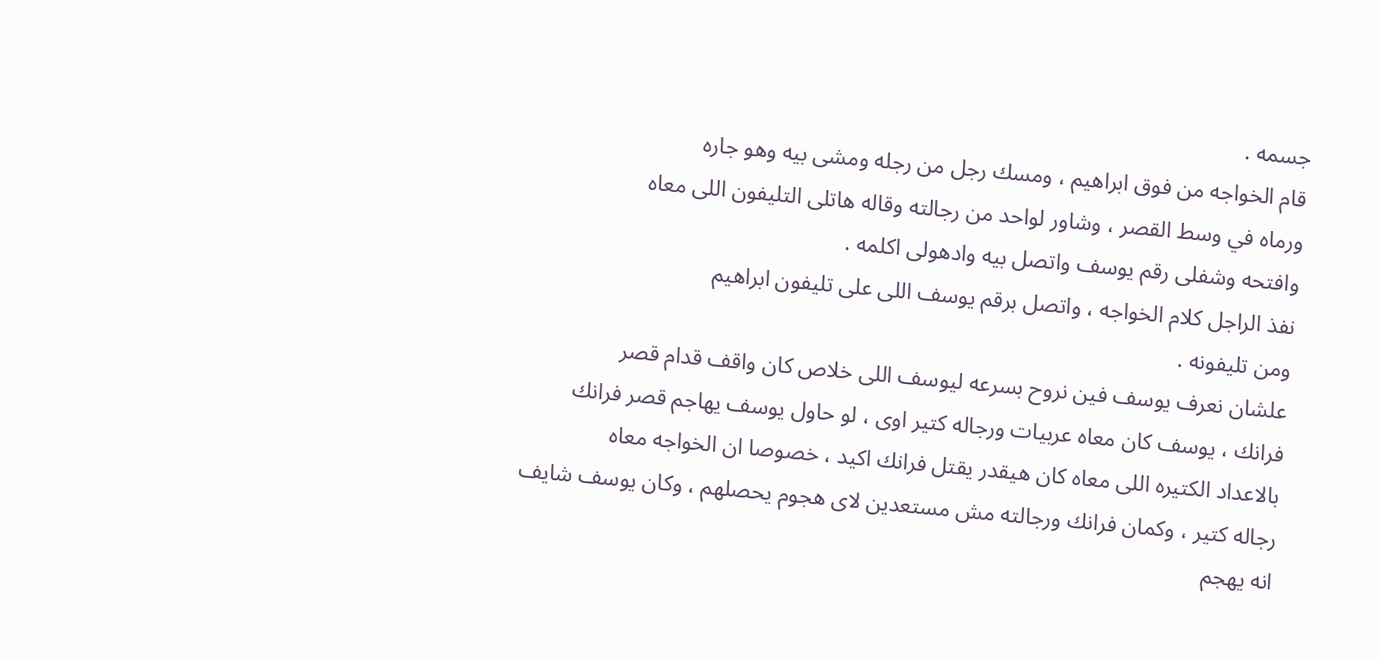جسمه .
قام الخواجه من فوق ابراهيم ، ومسك رجل من رجله ومشى بيه وهو جاره
ورماه في وسط القصر ، وشاور لواحد من رجالته وقاله هاتلى التليفون اللى معاه
وافتحه وشفلى رقم يوسف واتصل بيه وادهولى اكلمه .
نفذ الراجل كلام الخواجه ، واتصل برقم يوسف اللى على تليفون ابراهيم
ومن تليفونه .
علشان نعرف يوسف فين نروح بسرعه ليوسف اللى خلاص كان واقف قدام قصر
فرانك ، يوسف كان معاه عربيات ورجاله كتير اوى ، لو حاول يوسف يهاجم قصر فرانك
بالاعداد الكتيره اللى معاه كان هيقدر يقتل فرانك اكيد ، خصوصا ان الخواجه معاه
رجاله كتير ، وكمان فرانك ورجالته مش مستعدين لاى هجوم يحصلهم ، وكان يوسف شايف
انه يهجم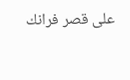على قصر فرانك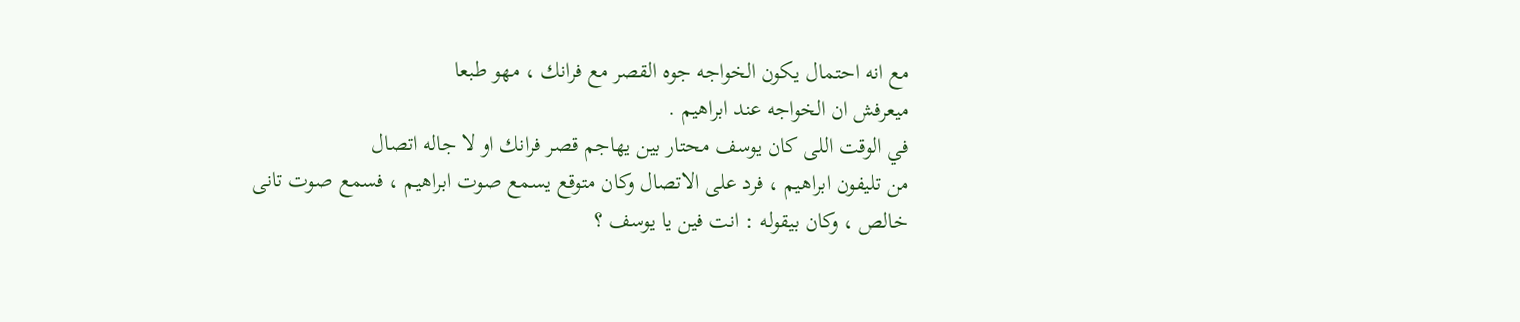مع انه احتمال يكون الخواجه جوه القصر مع فرانك ، مهو طبعا
ميعرفش ان الخواجه عند ابراهيم .
في الوقت اللى كان يوسف محتار بين يهاجم قصر فرانك او لا جاله اتصال
من تليفون ابراهيم ، فرد على الاتصال وكان متوقع يسمع صوت ابراهيم ، فسمع صوت تانى
خالص ، وكان بيقوله : انت فين يا يوسف ؟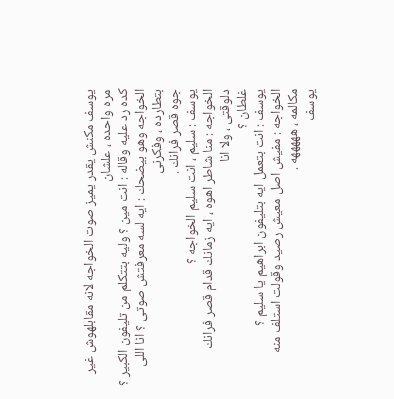يوسف مكنش يقدر يميز صوت الخواجه لانه مقابلهوش غير مره واحده ، علشان
كده رد عليه وقاله : انت مين ؟ وليه بتتكلم من تليفون الكبير ؟
الخواجه وهو بيضحك : ايه لسه معرفتش صوتى ؟ انا اللى بتطارده ، وفكرنى
جوه قصر فرانك .
يوسف : سليم ، انت سليم الخواجه ؟
الخواجه : منا شاطر اهوه ، ايه زمانك قدام قصر فرانك دلوقتى ، ولا انا
غلطان ؟
يوسف : انت بتعمل ايه بتليفون ابراهيم يا سليم ؟
الخواجه : مفيش اصل معيش رصيد وقولت استلف منه مكالمه ، هههههه .
يوسف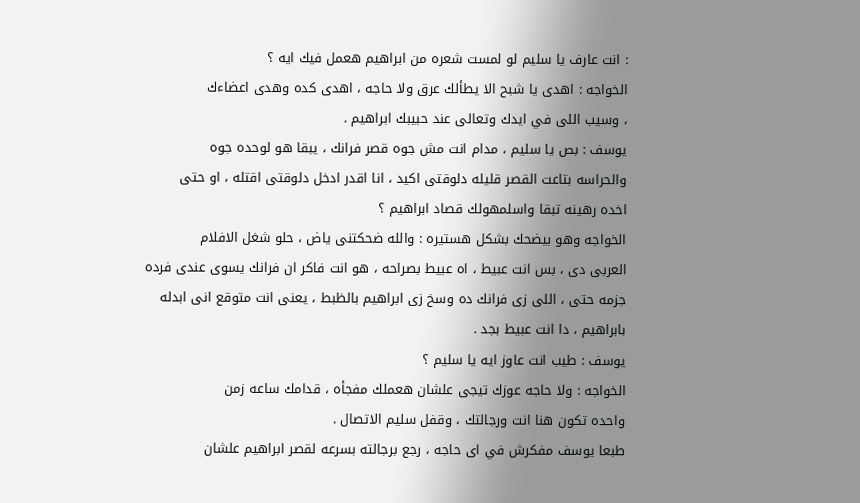: انت عارف يا سليم لو لمست شعره من ابراهيم هعمل فيك ايه ؟
الخواجه : اهدى يا شبح الا يطألك عرق ولا حاجه ، اهدى كده وهدى اعضاءك
، وسيب اللى في ايدك وتعالى عند حبيبك ابراهيم .
يوسف : بص يا سليم ، مدام انت مش جوه قصر فرانك ، يبقا هو لوحده جوه
والحراسه بتاعت القصر قليله دلوقتى اكيد ، انا اقدر ادخل دلوقتى اقتله ، او حتى
اخده رهينه تبقا واسلمهولك قصاد ابراهيم ؟
الخواجه وهو بيضحك بشكل هستيره : والله ضحكتنى ياض ، حلو شغل الافلام
العربى دى ، بس انت عبيط ، اه عبيط بصراحه ، هو انت فاكر ان فرانك يسوى عندى فرده
جزمه حتى ، اللى زى فرانك ده وسخ زى ابراهيم بالظبط ، يعنى انت متوقع انى ابدله
بابراهيم ، دا انت عبيط بجد .
يوسف : طيب انت عاوز ايه يا سليم ؟
الخواجه : ولا حاجه عوزك تيجى علشان هعملك مفجأه ، قدامك ساعه زمن
واحده تكون هنا انت ورجالتك ، وقفل سليم الاتصال .
طبعا يوسف مفكرش في اى حاجه ، رجع برجالته بسرعه لقصر ابراهيم علشان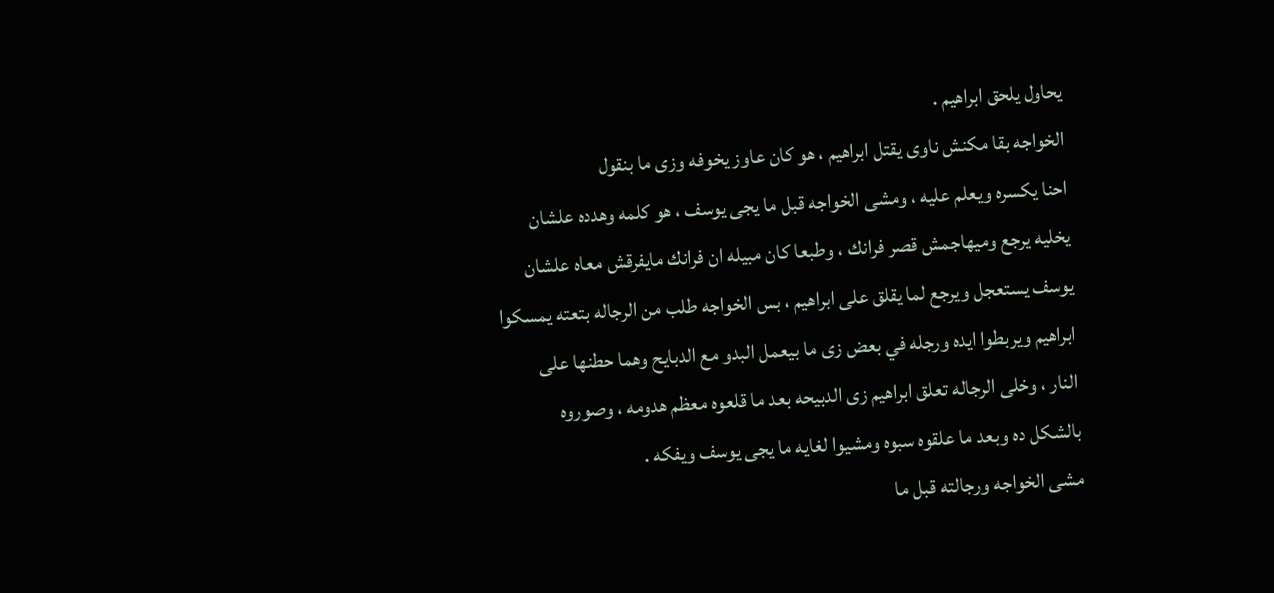يحاول يلحق ابراهيم .
الخواجه بقا مكنش ناوى يقتل ابراهيم ، هو كان عاوز يخوفه وزى ما بنقول
احنا يكسره ويعلم عليه ، ومشى الخواجه قبل ما يجى يوسف ، هو كلمه وهدده علشان
يخليه يرجع وميهاجمش قصر فرانك ، وطبعا كان مبيله ان فرانك مايفرقش معاه علشان
يوسف يستعجل ويرجع لما يقلق على ابراهيم ، بس الخواجه طلب من الرجاله بتعته يمسكوا
ابراهيم ويربطوا ايده ورجله في بعض زى ما بيعمل البدو مع الدبايح وهما حطنها على
النار ، وخلى الرجاله تعلق ابراهيم زى الدبيحه بعد ما قلعوه معظم هدومه ، وصوروه
بالشكل ده وبعد ما علقوه سبوه ومشيوا لغايه ما يجى يوسف ويفكه .
مشى الخواجه ورجالته قبل ما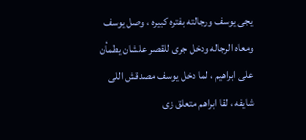يجى يوسف ورجالته بفتره كبيره ، وصل يوسف
ومعاه الرجاله ودخل جرى للقصر علشان يطمأن على ابراهيم ، لما دخل يوسف مصدقش اللى
شايفه ، لقا ابراهم متعلق زى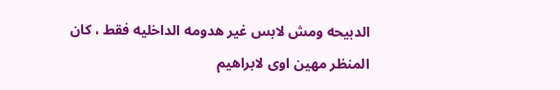الدبيحه ومش لابس غير هدومه الداخليه فقط ، كان
المنظر مهين اوى لابراهيم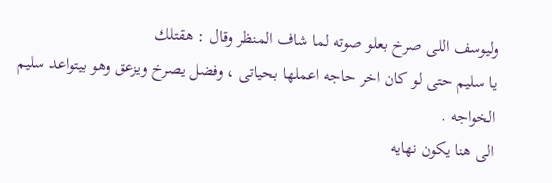وليوسف اللى صرخ بعلو صوته لما شاف المنظر وقال : هقتلك
يا سليم حتى لو كان اخر حاجه اعملها بحياتى ، وفضل يصرخ ويزعق وهو بيتواعد سليم
الخواجه .
الى هنا يكون نهايه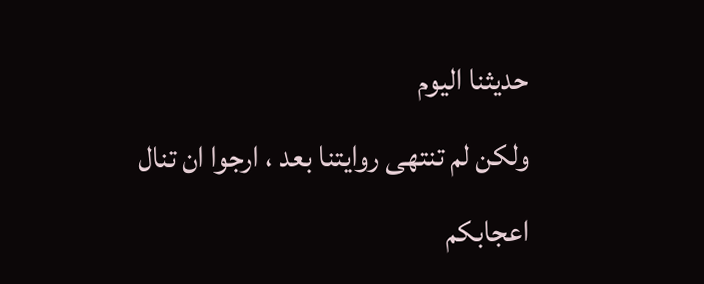حديثنا اليوم
ولكن لم تنتهى روايتنا بعد ، ارجوا ان تنال اعجابكم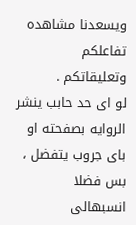ويسعدنا مشاهده تفاعلكم
وتعليقاتكم .
لو اى حد حابب ينشر الروايه بصفحته او باى جروب يتفضل ، بس فضلا
انسبهالى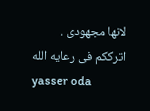لانها مجهودى .
اترككم فى رعايه الله
yasser oda